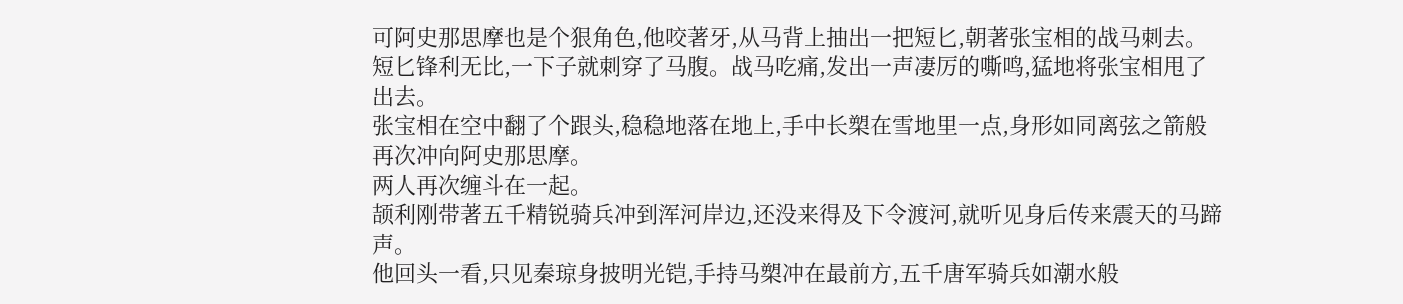可阿史那思摩也是个狠角色,他咬著牙,从马背上抽出一把短匕,朝著张宝相的战马刺去。
短匕锋利无比,一下子就刺穿了马腹。战马吃痛,发出一声凄厉的嘶鸣,猛地将张宝相甩了出去。
张宝相在空中翻了个跟头,稳稳地落在地上,手中长槊在雪地里一点,身形如同离弦之箭般再次冲向阿史那思摩。
两人再次缠斗在一起。
颉利刚带著五千精锐骑兵冲到浑河岸边,还没来得及下令渡河,就听见身后传来震天的马蹄声。
他回头一看,只见秦琼身披明光铠,手持马槊冲在最前方,五千唐军骑兵如潮水般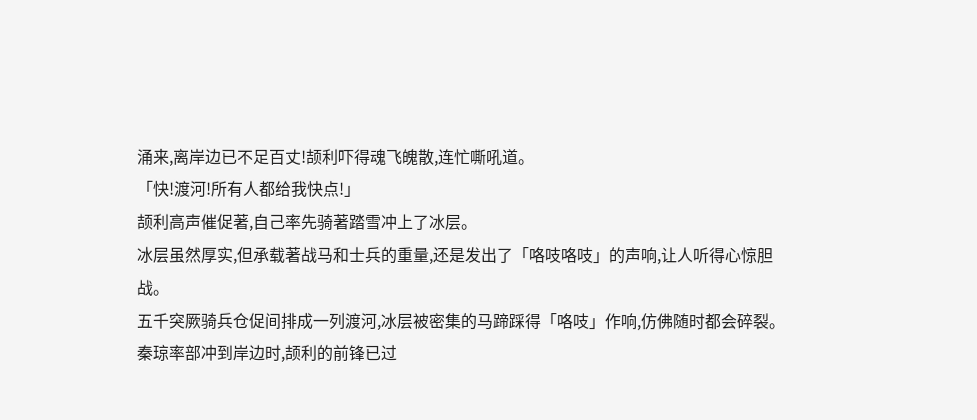涌来,离岸边已不足百丈!颉利吓得魂飞魄散,连忙嘶吼道。
「快!渡河!所有人都给我快点!」
颉利高声催促著,自己率先骑著踏雪冲上了冰层。
冰层虽然厚实,但承载著战马和士兵的重量,还是发出了「咯吱咯吱」的声响,让人听得心惊胆战。
五千突厥骑兵仓促间排成一列渡河,冰层被密集的马蹄踩得「咯吱」作响,仿佛随时都会碎裂。
秦琼率部冲到岸边时,颉利的前锋已过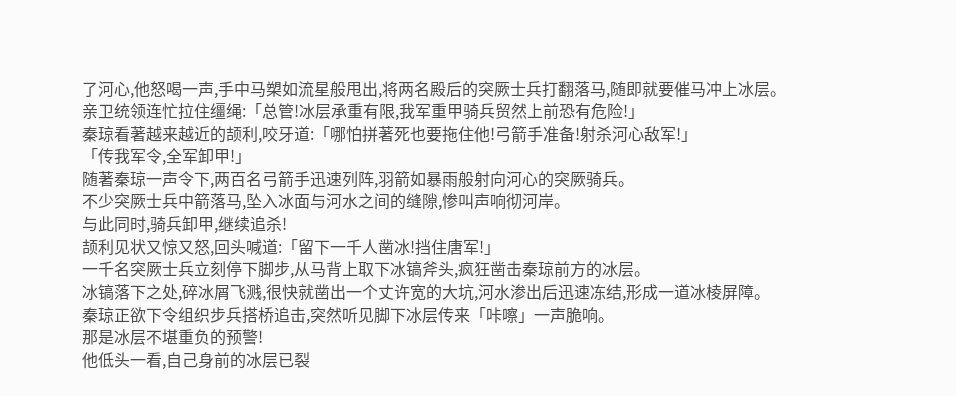了河心,他怒喝一声,手中马槊如流星般甩出,将两名殿后的突厥士兵打翻落马,随即就要催马冲上冰层。
亲卫统领连忙拉住缰绳:「总管!冰层承重有限,我军重甲骑兵贸然上前恐有危险!」
秦琼看著越来越近的颉利,咬牙道:「哪怕拼著死也要拖住他!弓箭手准备!射杀河心敌军!」
「传我军令,全军卸甲!」
随著秦琼一声令下,两百名弓箭手迅速列阵,羽箭如暴雨般射向河心的突厥骑兵。
不少突厥士兵中箭落马,坠入冰面与河水之间的缝隙,惨叫声响彻河岸。
与此同时,骑兵卸甲,继续追杀!
颉利见状又惊又怒,回头喊道:「留下一千人凿冰!挡住唐军!」
一千名突厥士兵立刻停下脚步,从马背上取下冰镐斧头,疯狂凿击秦琼前方的冰层。
冰镐落下之处,碎冰屑飞溅,很快就凿出一个丈许宽的大坑,河水渗出后迅速冻结,形成一道冰棱屏障。
秦琼正欲下令组织步兵搭桥追击,突然听见脚下冰层传来「咔嚓」一声脆响。
那是冰层不堪重负的预警!
他低头一看,自己身前的冰层已裂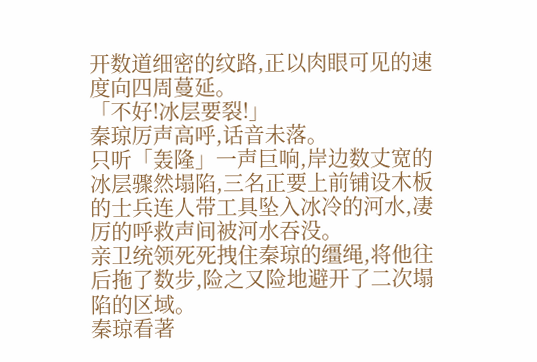开数道细密的纹路,正以肉眼可见的速度向四周蔓延。
「不好!冰层要裂!」
秦琼厉声高呼,话音未落。
只听「轰隆」一声巨响,岸边数丈宽的冰层骤然塌陷,三名正要上前铺设木板的士兵连人带工具坠入冰冷的河水,凄厉的呼救声间被河水吞没。
亲卫统领死死拽住秦琼的缰绳,将他往后拖了数步,险之又险地避开了二次塌陷的区域。
秦琼看著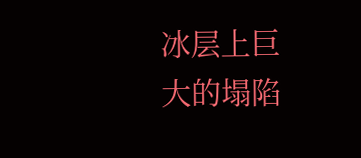冰层上巨大的塌陷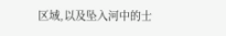区域,以及坠入河中的士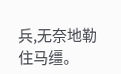兵,无奈地勒住马缰。